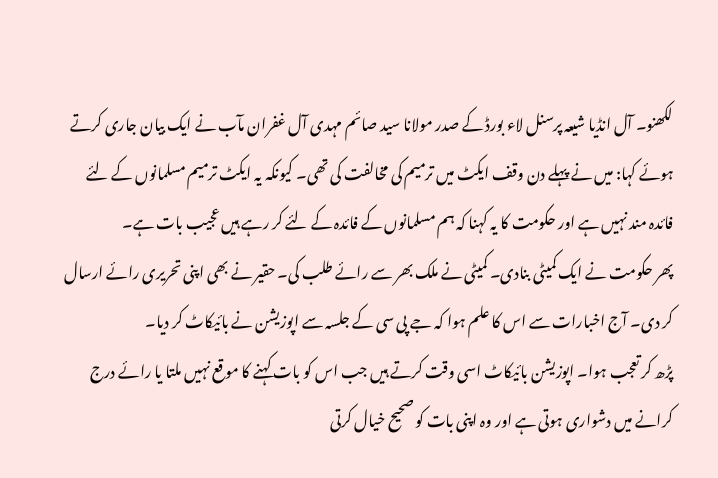لکھنو۔ آل انڈیا شیعہ پرسنل لاء بورڈ کے صدر مولانا سید صائم مہدی آل غفران مآب نے ایک بیان جاری کرتے ہوئے کہا: میں نے پہلے دن وقف ایکٹ میں ترمیم کی مخالفت کی تھی۔ کیونکہ یہ ایکٹ ترمیم مسلمانوں کے لئے فائدہ مند نہیں ہے اور حکومت کا یہ کہنا کہ ہم مسلمانوں کے فائدہ کے لئے کر رہے ہیں عجیب بات ہے۔
پھر حکومت نے ایک کمیٹی بنادی۔ کمیٹی نے ملک بھر سے رائے طلب کی۔ حقیر نے بھی اپنی تحریری رائے ارسال کر دی۔ آج اخبارات سے اس کا علم ہوا کہ جے پی سی کے جلسہ سے اپوزیشن نے بائیکاٹ کر دیا۔
پڑھ کر تعجب ہوا۔ اپوزیشن بائیکاٹ اسی وقت کرتے ہیں جب اس کو بات کہنے کا موقع نہیں ملتا یا رائے درج کرانے میں دشواری ہوتی ہے اور وہ اپنی بات کو صحیح خیال کرتی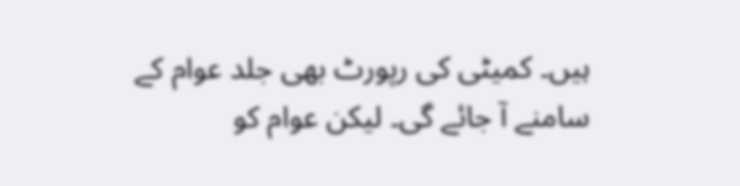ہیں۔ کمیٹی کی رپورٹ بھی جلد عوام کے سامنے آ جائے گی۔ لیکن عوام کو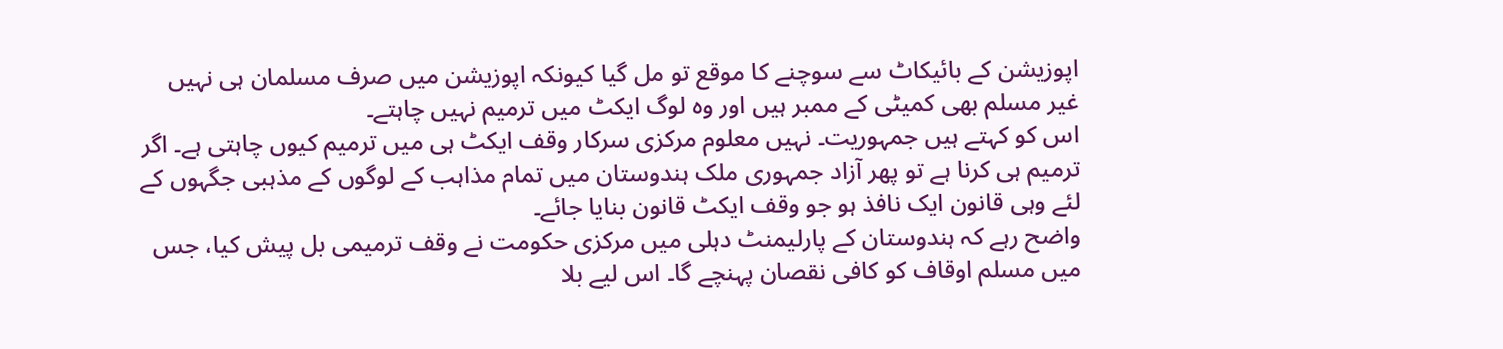اپوزیشن کے بائیکاٹ سے سوچنے کا موقع تو مل گیا کیونکہ اپوزیشن میں صرف مسلمان ہی نہیں غیر مسلم بھی کمیٹی کے ممبر ہیں اور وہ لوگ ایکٹ میں ترمیم نہیں چاہتے۔
اس کو کہتے ہیں جمہوریت۔ نہیں معلوم مرکزی سرکار وقف ایکٹ ہی میں ترمیم کیوں چاہتی ہے۔ اگر ترمیم ہی کرنا ہے تو پھر آزاد جمہوری ملک ہندوستان میں تمام مذاہب کے لوگوں کے مذہبی جگہوں کے لئے وہی قانون ایک نافذ ہو جو وقف ایکٹ قانون بنایا جائے۔
واضح رہے کہ ہندوستان کے پارلیمنٹ دہلی میں مرکزی حکومت نے وقف ترمیمی بل پیش کیا، جس میں مسلم اوقاف کو کافی نقصان پہنچے گا۔ اس لیے بلا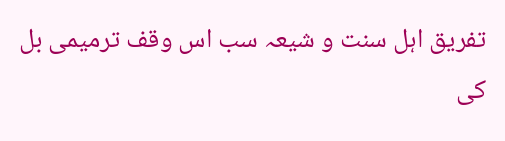تفریق اہل سنت و شیعہ سب اس وقف ترمیمی بل کی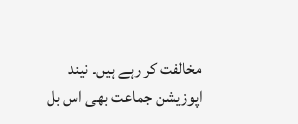مخالفت کر رہے ہیں۔ نیند اپوزیشن جماعت بھی اس بل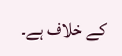کے خلاف ہے۔